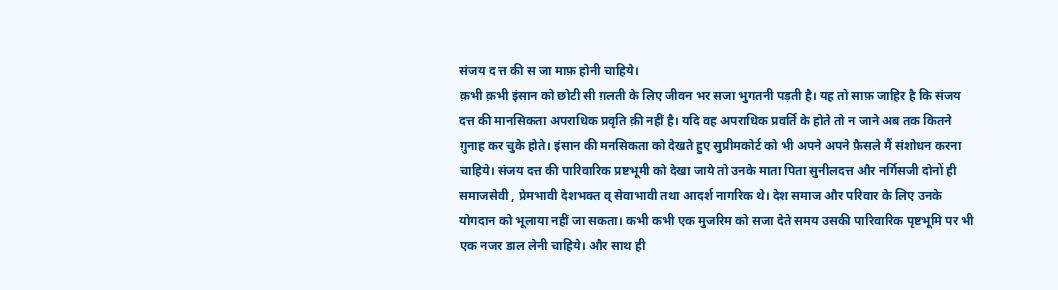संजय द त्त की स जा माफ़ होनी चाहिये।
क़भी क़भी इंसान को छोटी सी ग़लती के लिए जीवन भर सजा भुगतनी पड़ती है। यह तो साफ़ जाहिर है कि संजय दत्त की मानसिकता अपराधिक प्रवृति क़ी नहीं है। यदि वह अपराधिक प्रवर्ति के होते तो न जाने अब तक कितने ग़ुनाह कर चुके होते। इंसान की मनसिकता को देखते हुए सुप्रीमकोर्ट को भी अपने अपने फ़ैसले मैं संशोधन करना चाहिये। संजय दत्त की पारिवारिक प्रष्टभूमी को देखा जाये तो उनके माता पिता सुनीलदत्त और नर्गिसजी दोनों ही समाजसेवी , प्रेमभावी देशभक्त व् सेवाभावी तथा आदर्श नागरिक थे। देश समाज और परिवार के लिए उनके योगदान को भूलाया नहीं जा सकता। कभी कभी एक मुजरिम को सजा देते समय उसकी पारिवारिक पृष्टभूमि पर भी एक नजर डाल लेनी चाहिये। और साथ ही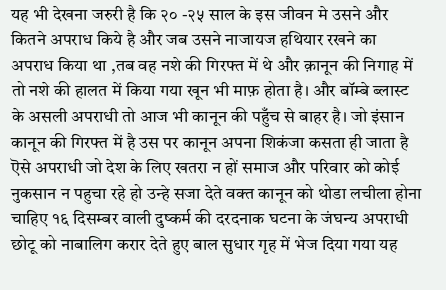यह भी देखना जरुरी है कि २० -२५ साल के इस जीवन मे उसने और कितने अपराध किये है और जब उसने नाजायज हथियार रखने का अपराध किया था ,तब वह नशे की गिरफ्त में थे और क़ानून की निगाह में तो नशे की हालत में किया गया खून भी माफ़ होता है। और बॉम्बे ब्लास्ट के असली अपराधी तो आज भी कानून की पहुँच से बाहर है। जो इंसान कानून की गिरफ्त में है उस पर कानून अपना शिकंजा कसता ही जाता है ऎसे अपराधी जो देश के लिए खतरा न हों समाज और परिवार को कोई नुकसान न पहुचा रहे हो उन्हे सजा देते वक्त कानून को थोडा लचीला होना चाहिए १६ दिसम्बर वाली दुष्कर्म की दरदनाक घटना के जंघन्य अपराधी छोटू को नाबालिग करार देते हुए बाल सुधार गृह में भेज दिया गया यह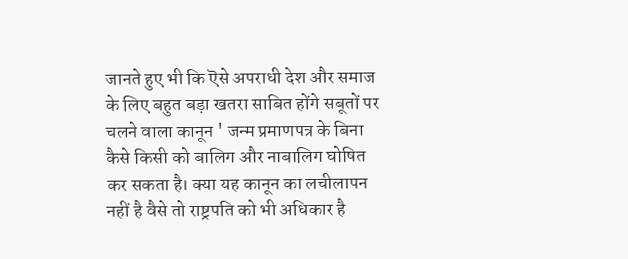जानते हुए भी कि ऎसे अपराधी देश और समाज के लिए बहुत बड़ा खतरा साबित होंगे सबूतों पर चलने वाला कानून ' जन्म प्रमाणपत्र के बिना कैसे किसी को बालिग और नाबालिग घोषित कर सकता है। क्या यह कानून का लचीलापन नहीं है वैसे तो राष्ट्रपति को भी अधिकार है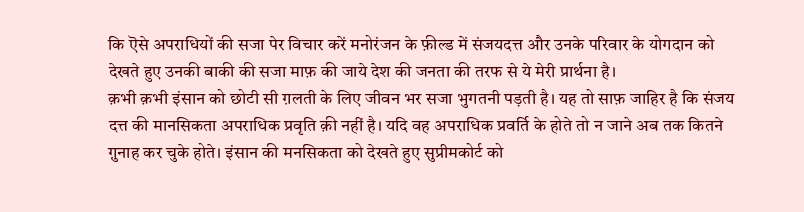कि ऎसे अपराधियों की सजा पेर विचार करें मनोरंजन के फ़ील्ड में संजयदत्त और उनके परिवार के योगदान को देखते हुए उनकी बाकी की सजा माफ़ की जाये देश की जनता की तरफ से ये मेरी प्रार्थना है।
क़भी क़भी इंसान को छोटी सी ग़लती के लिए जीवन भर सजा भुगतनी पड़ती है। यह तो साफ़ जाहिर है कि संजय दत्त की मानसिकता अपराधिक प्रवृति क़ी नहीं है। यदि वह अपराधिक प्रवर्ति के होते तो न जाने अब तक कितने ग़ुनाह कर चुके होते। इंसान की मनसिकता को देखते हुए सुप्रीमकोर्ट को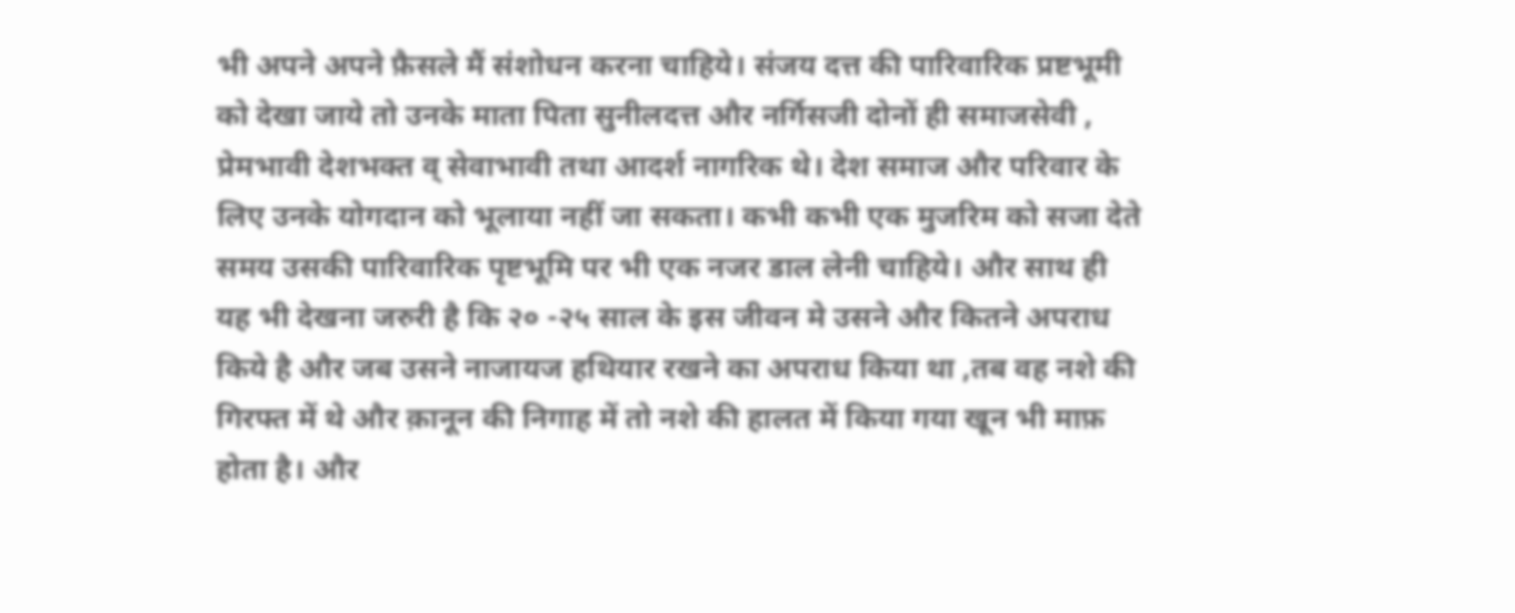भी अपने अपने फ़ैसले मैं संशोधन करना चाहिये। संजय दत्त की पारिवारिक प्रष्टभूमी को देखा जाये तो उनके माता पिता सुनीलदत्त और नर्गिसजी दोनों ही समाजसेवी , प्रेमभावी देशभक्त व् सेवाभावी तथा आदर्श नागरिक थे। देश समाज और परिवार के लिए उनके योगदान को भूलाया नहीं जा सकता। कभी कभी एक मुजरिम को सजा देते समय उसकी पारिवारिक पृष्टभूमि पर भी एक नजर डाल लेनी चाहिये। और साथ ही यह भी देखना जरुरी है कि २० -२५ साल के इस जीवन मे उसने और कितने अपराध किये है और जब उसने नाजायज हथियार रखने का अपराध किया था ,तब वह नशे की गिरफ्त में थे और क़ानून की निगाह में तो नशे की हालत में किया गया खून भी माफ़ होता है। और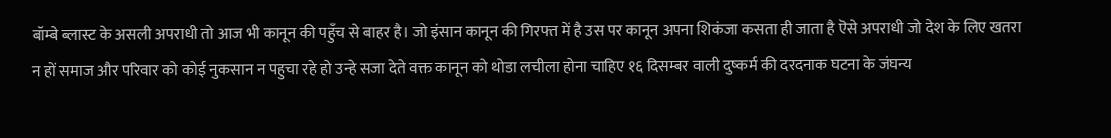बॉम्बे ब्लास्ट के असली अपराधी तो आज भी कानून की पहुँच से बाहर है। जो इंसान कानून की गिरफ्त में है उस पर कानून अपना शिकंजा कसता ही जाता है ऎसे अपराधी जो देश के लिए खतरा न हों समाज और परिवार को कोई नुकसान न पहुचा रहे हो उन्हे सजा देते वक्त कानून को थोडा लचीला होना चाहिए १६ दिसम्बर वाली दुष्कर्म की दरदनाक घटना के जंघन्य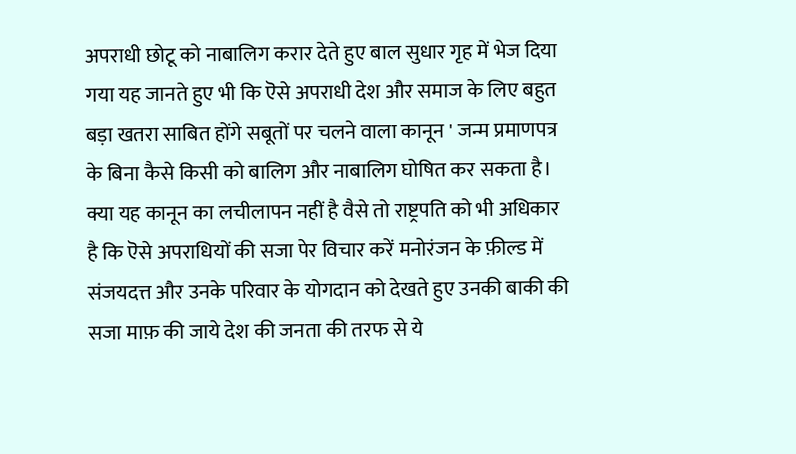अपराधी छोटू को नाबालिग करार देते हुए बाल सुधार गृह में भेज दिया गया यह जानते हुए भी कि ऎसे अपराधी देश और समाज के लिए बहुत बड़ा खतरा साबित होंगे सबूतों पर चलने वाला कानून ' जन्म प्रमाणपत्र के बिना कैसे किसी को बालिग और नाबालिग घोषित कर सकता है। क्या यह कानून का लचीलापन नहीं है वैसे तो राष्ट्रपति को भी अधिकार है कि ऎसे अपराधियों की सजा पेर विचार करें मनोरंजन के फ़ील्ड में संजयदत्त और उनके परिवार के योगदान को देखते हुए उनकी बाकी की सजा माफ़ की जाये देश की जनता की तरफ से ये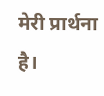मेरी प्रार्थना है।